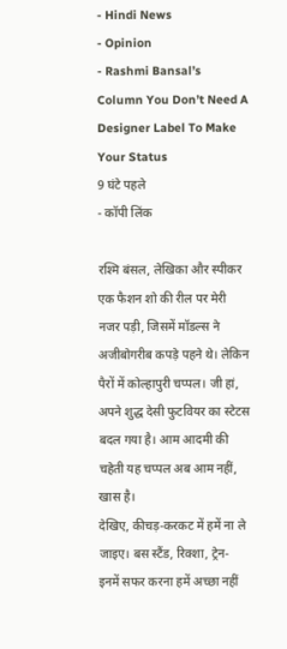- Hindi News
- Opinion
- Rashmi Bansal’s Column You Don’t Need A Designer Label To Make Your Status
9 घंटे पहले
- कॉपी लिंक

रश्मि बंसल, लेखिका और स्पीकर
एक फैशन शो की रील पर मेरी नजर पड़ी, जिसमें मॉडल्स ने अजीबोगरीब कपड़े पहने थे। लेकिन पैरों में कोल्हापुरी चप्पल। जी हां, अपने शुद्ध देसी फुटवियर का स्टेटस बदल गया है। आम आदमी की चहेती यह चप्पल अब आम नहीं, खास है।
देखिए, कीचड़-करकट में हमें ना ले जाइए। बस स्टैंड, रिक्शा, ट्रेन- इनमें सफर करना हमें अच्छा नहीं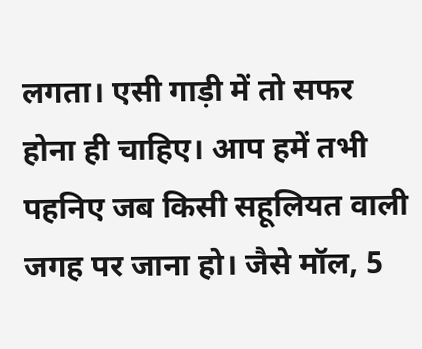लगता। एसी गाड़ी में तो सफर होना ही चाहिए। आप हमें तभी पहनिए जब किसी सहूलियत वाली जगह पर जाना हो। जैसे मॉल, 5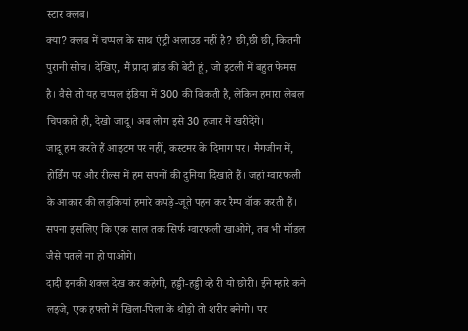स्टार क्लब।
क्या? क्लब में चप्पल के साथ एंट्री अलाउड नहीं है? छी,छी छी, कितनी पुरानी सोच। देखिए, मैं प्रादा ब्रांड की बेटी हूं, जो इटली में बहुत फेमस है। वैसे तो यह चप्पल इंडिया में 300 की बिकती है, लेकिन हमारा लेबल चिपकाते ही, देखो जादू। अब लोग इसे 30 हजार में खरीदेंगे।
जादू हम करते हैं आइटम पर नहीं, कस्टमर के दिमाग पर। मैगजीन में, होर्डिंग पर और रील्स में हम सपनों की दुनिया दिखाते हैं। जहां ग्वारफली के आकार की लड़कियां हमारे कपड़े-जूते पहन कर रैम्प वॉक करती हैं। सपना इसलिए कि एक साल तक सिर्फ ग्वारफली खाओगे, तब भी मॉडल जैसे पतले ना हो पाओगे।
दादी इनकी शक्ल देख कर कहेगी, हड्डी-हड्डी व्हे री यो छोरी। ईने म्हारे कने लइजे, एक हफ्तो में खिला-पिला के थोड़ो तो शरीर बनेगो। पर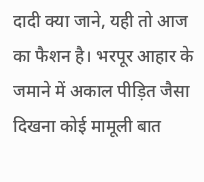दादी क्या जाने, यही तो आज का फैशन है। भरपूर आहार के जमाने में अकाल पीड़ित जैसा दिखना कोई मामूली बात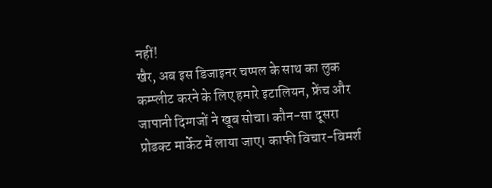नहीं!
खैर, अब इस डिजाइनर चप्पल के साथ का लुक कम्प्लीट करने के लिए हमारे इटालियन, फ्रेंच और जापानी दिग्गजों ने खूब सोचा। कौन-सा दूसरा प्रोडक्ट मार्केट में लाया जाए। काफी विचार-विमर्श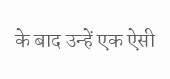के बाद उन्हें एक ऐसी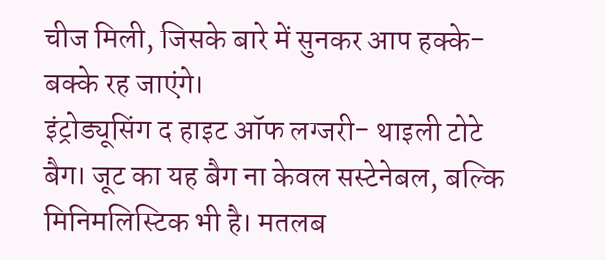चीज मिली, जिसके बारे में सुनकर आप हक्के-बक्के रह जाएंगे।
इंट्रोड्यूसिंग द हाइट ऑफ लग्जरी- थाइली टोटे बैग। जूट का यह बैग ना केवल सस्टेनेबल, बल्कि मिनिमलिस्टिक भी है। मतलब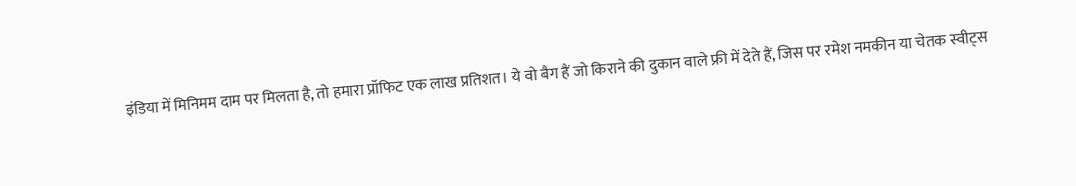इंडिया में मिनिमम दाम पर मिलता है, तो हमारा प्रॉफिट एक लाख प्रतिशत। ये वो बैग हैं जो किराने की दुकान वाले फ्री में देते हैं, जिस पर रमेश नमकीन या चेतक स्वीट्स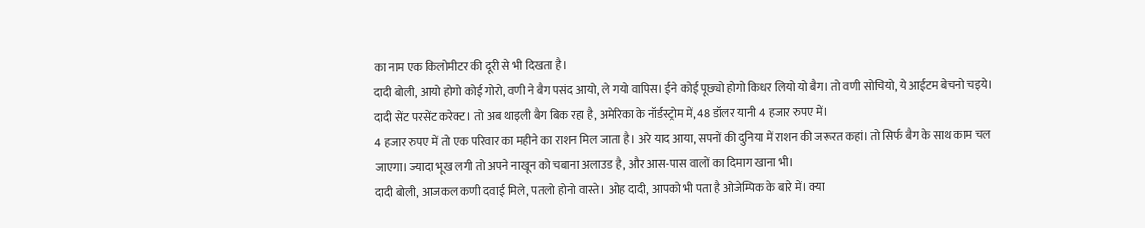का नाम एक किलोमीटर की दूरी से भी दिखता है।
दादी बोली, आयो होगो कोई गोरो, वणी ने बैग पसंद आयो, ले गयो वापिस। ईने कोई पूछ्यो होगो किधर लियो यो बैग। तो वणी सोचियो, ये आईटम बेचनो चइये। दादी सेंट परसेंट करेक्ट। तो अब थाइली बैग बिक रहा है, अमेरिका के नॉर्डस्ट्रोम में, 48 डॉलर यानी 4 हजार रुपए में।
4 हजार रुपए में तो एक परिवार का महीने का राशन मिल जाता है। अरे याद आया, सपनों की दुनिया में राशन की जरूरत कहां। तो सिर्फ बैग के साथ काम चल जाएगा। ज्यादा भूख लगी तो अपने नाखून को चबाना अलाउड है, और आस-पास वालों का दिमाग खाना भी।
दादी बोली, आजकल कणी दवाई मिले, पतलो होनो वास्ते। ओह दादी, आपको भी पता है ओजेम्पिक के बारे में। क्या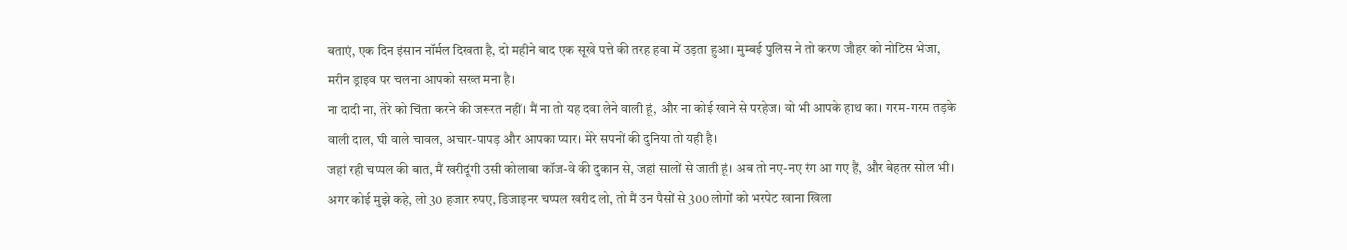बताएं, एक दिन इंसान नॉर्मल दिखता है, दो महीने बाद एक सूखे पत्ते की तरह हवा में उड़ता हुआ। मुम्बई पुलिस ने तो करण जौहर को नोटिस भेजा, मरीन ड्राइव पर चलना आपको सख्त मना है।
ना दादी ना, तेरे को चिंता करने की जरूरत नहीं। मैं ना तो यह दवा लेने वाली हूं, और ना कोई खाने से परहेज। वो भी आपके हाथ का। गरम-गरम तड़के वाली दाल, घी वाले चावल, अचार-पापड़ और आपका प्यार। मेरे सपनों की दुनिया तो यही है।
जहां रही चप्पल की बात, मैं खरीदूंगी उसी कोलाबा कॉज-वे की दुकान से, जहां सालों से जाती हूं। अब तो नए-नए रंग आ गए हैं, और बेहतर सोल भी। अगर कोई मुझे कहे, लो 30 हजार रुपए, डिजाइनर चप्पल खरीद लो, तो मैं उन पैसों से 300 लोगों को भरपेट खाना खिला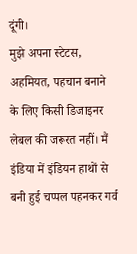दूंगी।
मुझे अपना स्टेटस, अहमियत, पहचान बनाने के लिए किसी डिजाइनर लेबल की जरूरत नहीं। मैं इंडिया में इंडियन हाथों से बनी हुई चप्पल पहनकर गर्व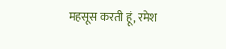महसूस करती हूं, रमेश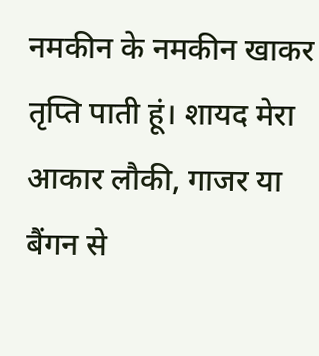नमकीन के नमकीन खाकर तृप्ति पाती हूं। शायद मेरा आकार लौकी, गाजर या बैंगन से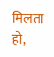मिलता हो,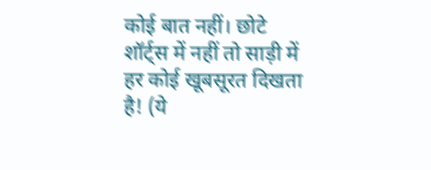कोई बात नहीं। छोटे शॉर्ट्स में नहीं तो साड़ी में हर कोई खूबसूरत दिखता है! (ये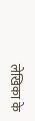लेखिका के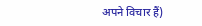अपने विचार हैं)